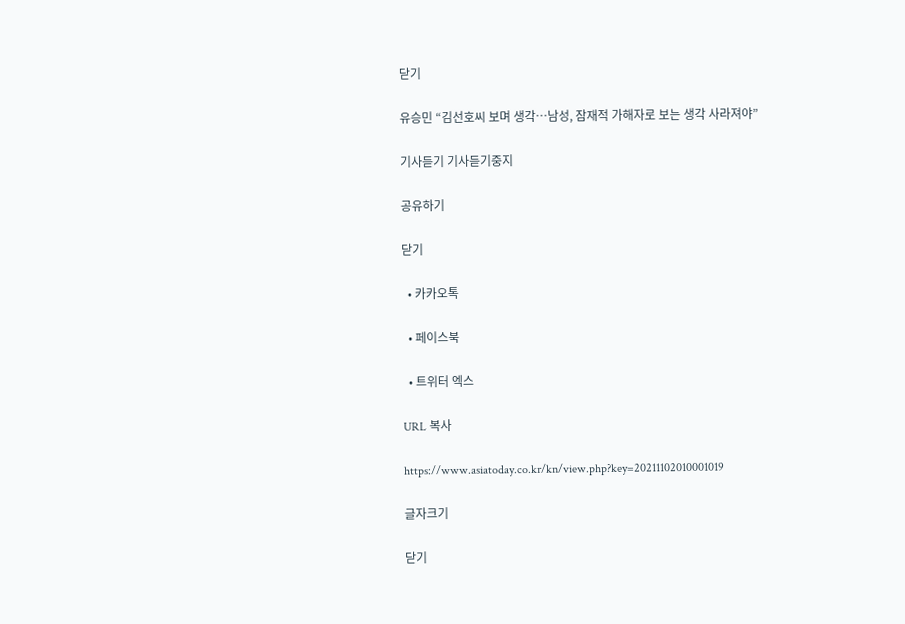닫기

유승민 “김선호씨 보며 생각…남성, 잠재적 가해자로 보는 생각 사라져야”

기사듣기 기사듣기중지

공유하기

닫기

  • 카카오톡

  • 페이스북

  • 트위터 엑스

URL 복사

https://www.asiatoday.co.kr/kn/view.php?key=20211102010001019

글자크기

닫기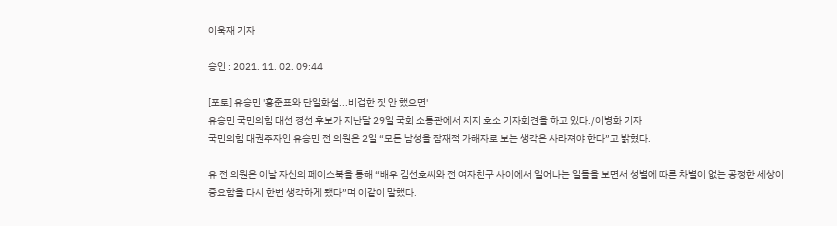이욱재 기자

승인 : 2021. 11. 02. 09:44

[포토] 유승민 '홍준표와 단일화설...비겁한 짓 안 했으면'
유승민 국민의힘 대선 경선 후보가 지난달 29일 국회 소통관에서 지지 호소 기자회견을 하고 있다./이병화 기자
국민의힘 대권주자인 유승민 전 의원은 2일 “모든 남성을 잠재적 가해자로 보는 생각은 사라져야 한다”고 밝혔다.

유 전 의원은 이날 자신의 페이스북을 통해 “배우 김선호씨와 전 여자친구 사이에서 일어나는 일들을 보면서 성별에 따른 차별이 없는 공정한 세상이 중요함을 다시 한번 생각하게 됐다”며 이같이 말했다.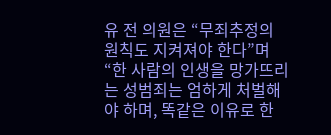유 전 의원은 “무죄추정의 원칙도 지켜져야 한다”며 “한 사람의 인생을 망가뜨리는 성범죄는 엄하게 처벌해야 하며, 똑같은 이유로 한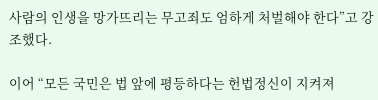사람의 인생을 망가뜨리는 무고죄도 엄하게 처벌해야 한다”고 강조했다.

이어 “모든 국민은 법 앞에 평등하다는 헌법정신이 지켜져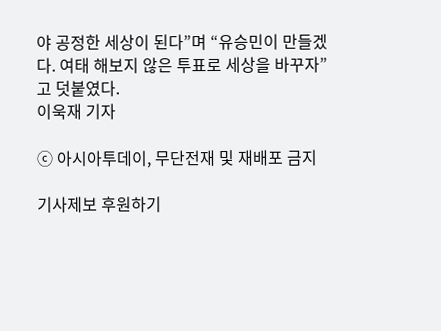야 공정한 세상이 된다”며 “유승민이 만들겠다. 여태 해보지 않은 투표로 세상을 바꾸자”고 덧붙였다.
이욱재 기자

ⓒ 아시아투데이, 무단전재 및 재배포 금지

기사제보 후원하기